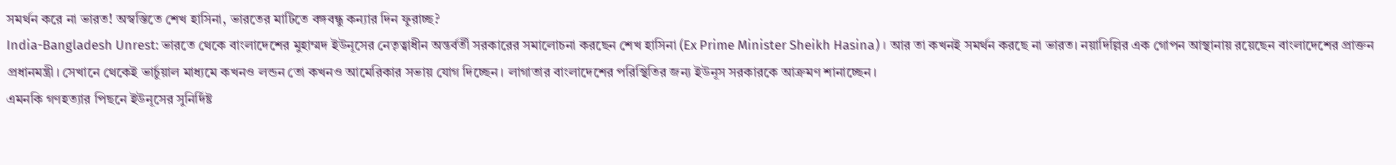সমর্থন করে না ভারত! অস্বস্তিতে শেখ হাসিনা, ভারতের মাটিতে বঙ্গবন্ধু কন্যার দিন ফুরাচ্ছ?
India-Bangladesh Unrest: ভারতে থেকে বাংলাদেশের মুহাম্মদ ইউনূসের নেতৃত্বাধীন অন্তর্বর্তী সরকারের সমালোচনা করছেন শেখ হাসিনা (Ex Prime Minister Sheikh Hasina)। আর তা কখনই সমর্থন করছে না ভারত। নয়াদিল্লির এক গোপন আস্থানায় রয়েছেন বাংলাদেশের প্রাক্তন প্রধানমন্ত্রী। সেখানে থেকেই ভার্চুয়াল মাধ্যমে কখনও লন্ডন তো কখনও আমেরিকার সভায় যোগ দিচ্ছেন। লাগাতার বাংলাদেশের পরিস্থিতির জন্য ইউনূস সরকারকে আক্রমণ শানাচ্ছেন।
এমনকি গণহত্যার পিছনে ইউনূসের সুনির্দিষ্ট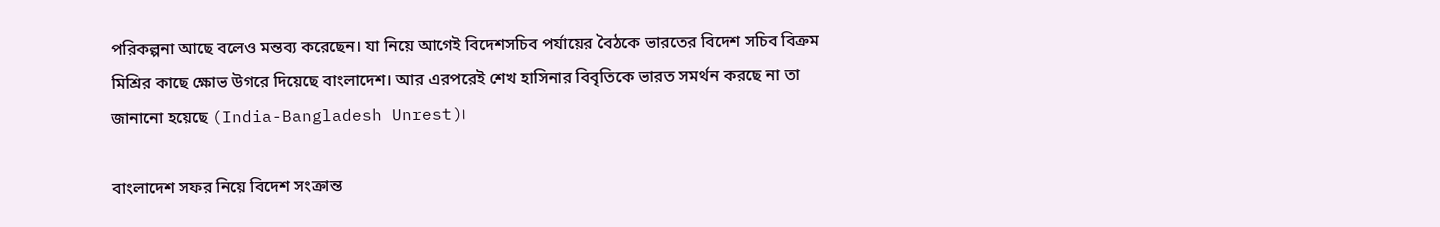পরিকল্পনা আছে বলেও মন্তব্য করেছেন। যা নিয়ে আগেই বিদেশসচিব পর্যায়ের বৈঠকে ভারতের বিদেশ সচিব বিক্রম মিশ্রির কাছে ক্ষোভ উগরে দিয়েছে বাংলাদেশ। আর এরপরেই শেখ হাসিনার বিবৃতিকে ভারত সমর্থন করছে না তা জানানো হয়েছে (India-Bangladesh Unrest)।

বাংলাদেশ সফর নিয়ে বিদেশ সংক্রান্ত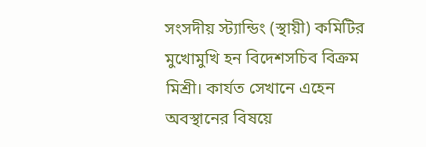সংসদীয় স্ট্যান্ডিং (স্থায়ী) কমিটির মুখোমুখি হন বিদেশসচিব বিক্রম মিশ্রী। কার্যত সেখানে এহেন অবস্থানের বিষয়ে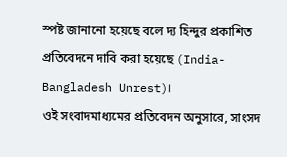স্পষ্ট জানানো হয়েছে বলে দ্য হিন্দুর প্রকাশিত প্রতিবেদনে দাবি করা হয়েছে (India-Bangladesh Unrest)।
ওই সংবাদমাধ্যমের প্রতিবেদন অনুসারে, সাংসদ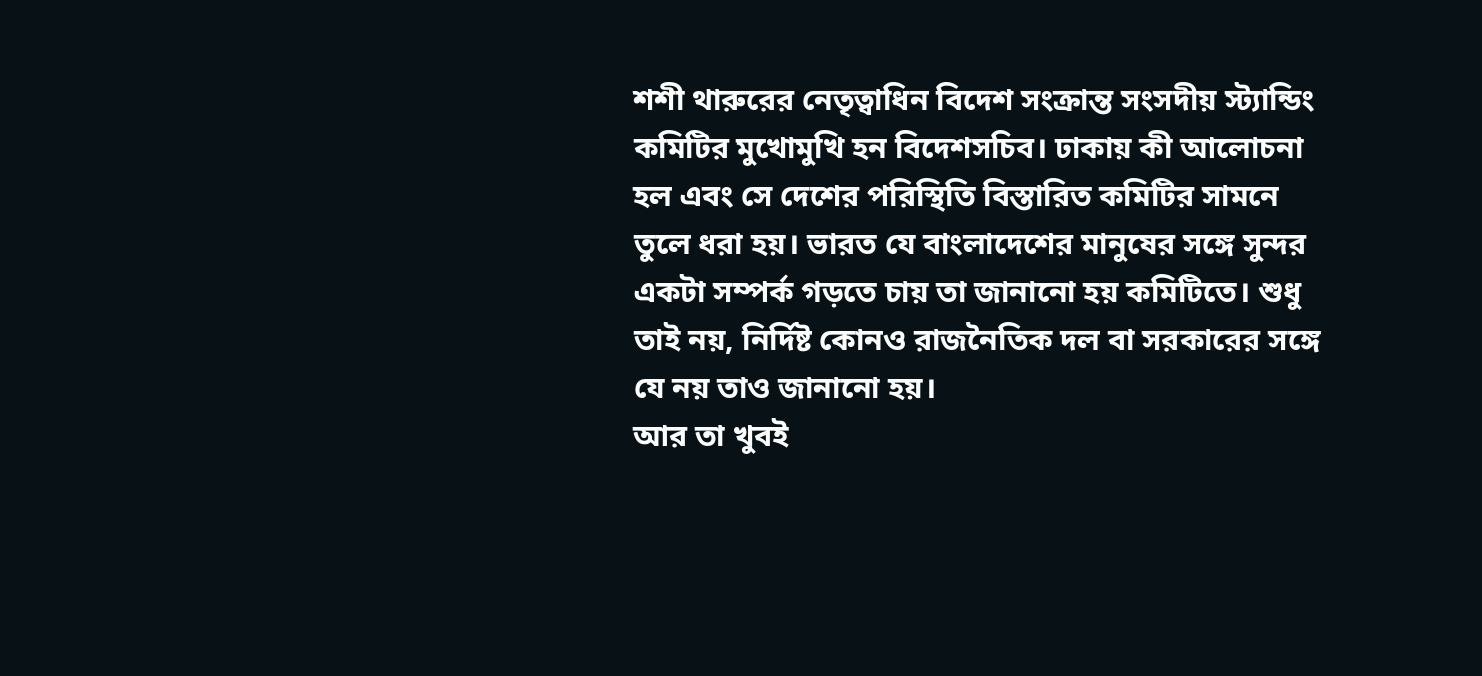শশী থারুরের নেতৃত্বাধিন বিদেশ সংক্রান্ত সংসদীয় স্ট্যান্ডিং কমিটির মুখোমুখি হন বিদেশসচিব। ঢাকায় কী আলোচনা হল এবং সে দেশের পরিস্থিতি বিস্তারিত কমিটির সামনে তুলে ধরা হয়। ভারত যে বাংলাদেশের মানুষের সঙ্গে সুন্দর একটা সম্পর্ক গড়তে চায় তা জানানো হয় কমিটিতে। শুধু তাই নয়, নির্দিষ্ট কোনও রাজনৈতিক দল বা সরকারের সঙ্গে যে নয় তাও জানানো হয়।
আর তা খুবই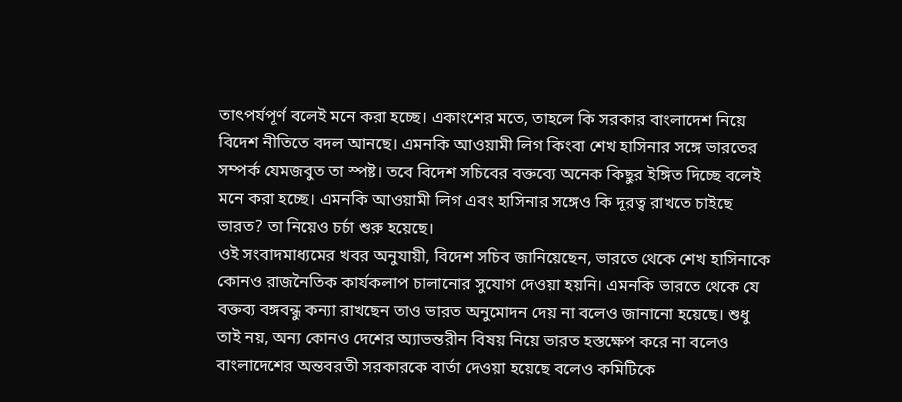তাৎপর্যপূর্ণ বলেই মনে করা হচ্ছে। একাংশের মতে, তাহলে কি সরকার বাংলাদেশ নিয়ে বিদেশ নীতিতে বদল আনছে। এমনকি আওয়ামী লিগ কিংবা শেখ হাসিনার সঙ্গে ভারতের সম্পর্ক যেমজবুত তা স্পষ্ট। তবে বিদেশ সচিবের বক্তব্যে অনেক কিছুর ইঙ্গিত দিচ্ছে বলেই মনে করা হচ্ছে। এমনকি আওয়ামী লিগ এবং হাসিনার সঙ্গেও কি দূরত্ব রাখতে চাইছে ভারত? তা নিয়েও চর্চা শুরু হয়েছে।
ওই সংবাদমাধ্যমের খবর অনুযায়ী, বিদেশ সচিব জানিয়েছেন, ভারতে থেকে শেখ হাসিনাকে কোনও রাজনৈতিক কার্যকলাপ চালানোর সুযোগ দেওয়া হয়নি। এমনকি ভারতে থেকে যে বক্তব্য বঙ্গবন্ধু কন্যা রাখছেন তাও ভারত অনুমোদন দেয় না বলেও জানানো হয়েছে। শুধু তাই নয়, অন্য কোনও দেশের অ্যাভন্তরীন বিষয় নিয়ে ভারত হস্তক্ষেপ করে না বলেও বাংলাদেশের অন্তবরতী সরকারকে বার্তা দেওয়া হয়েছে বলেও কমিটিকে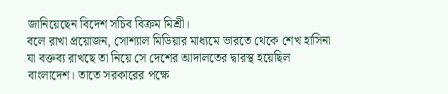জানিয়েছেন বিদেশ সচিব বিক্রম মিশ্রী।
বলে রাখা প্রয়োজন, সোশ্যাল মিডিয়ার মাধ্যমে ভারতে থেকে শেখ হাসিনা যা বক্তব্য রাখছে তা নিয়ে সে দেশের আদালতের দ্বারস্থ হয়েছিল বাংলাদেশ। তাতে সরকারের পক্ষে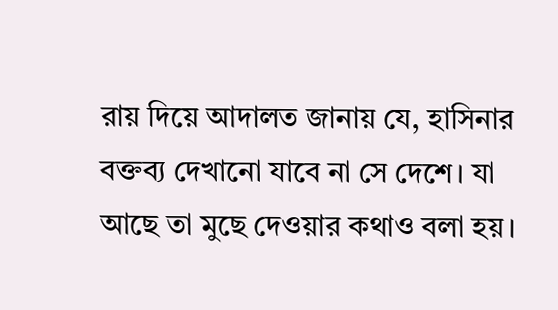রায় দিয়ে আদালত জানায় যে, হাসিনার বক্তব্য দেখানো যাবে না সে দেশে। যা আছে তা মুছে দেওয়ার কথাও বলা হয়।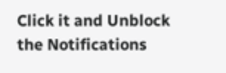Click it and Unblock the Notifications